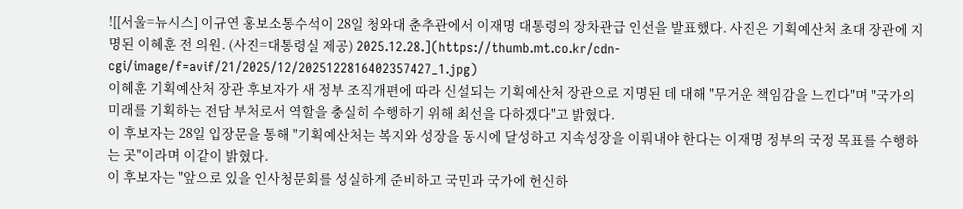![[서울=뉴시스] 이규연 홍보소통수석이 28일 청와대 춘추관에서 이재명 대통령의 장차관급 인선을 발표했다. 사진은 기획예산처 초대 장관에 지명된 이혜훈 전 의원. (사진=대통령실 제공) 2025.12.28.](https://thumb.mt.co.kr/cdn-cgi/image/f=avif/21/2025/12/2025122816402357427_1.jpg)
이혜훈 기획예산처 장관 후보자가 새 정부 조직개편에 따라 신설되는 기획예산처 장관으로 지명된 데 대해 "무거운 책임감을 느낀다"며 "국가의 미래를 기획하는 전담 부처로서 역할을 충실히 수행하기 위해 최선을 다하겠다"고 밝혔다.
이 후보자는 28일 입장문을 통해 "기획예산처는 복지와 성장을 동시에 달성하고 지속성장을 이뤄내야 한다는 이재명 정부의 국정 목표를 수행하는 곳"이라며 이같이 밝혔다.
이 후보자는 "앞으로 있을 인사청문회를 성실하게 준비하고 국민과 국가에 헌신하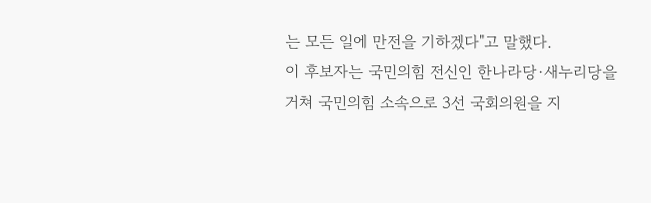는 모든 일에 만전을 기하겠다"고 말했다.
이 후보자는 국민의힘 전신인 한나라당·새누리당을 거쳐 국민의힘 소속으로 3선 국회의원을 지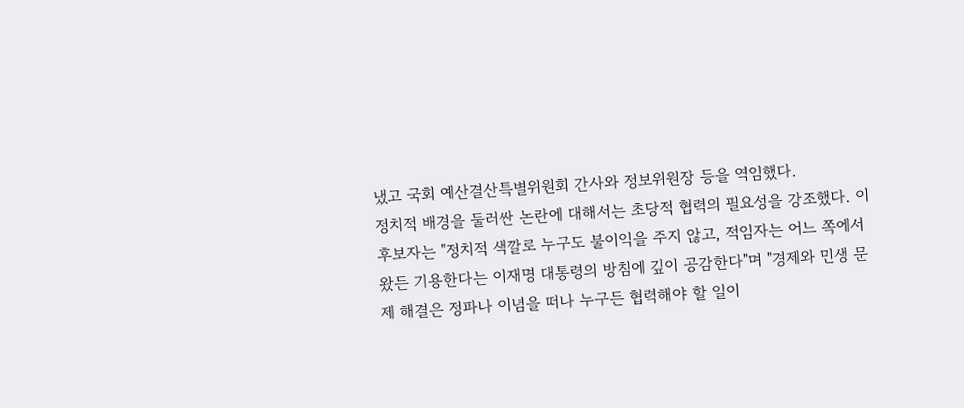냈고 국회 예산결산특별위원회 간사와 정보위원장 등을 역임했다.
정치적 배경을 둘러싼 논란에 대해서는 초당적 협력의 필요성을 강조했다. 이 후보자는 "정치적 색깔로 누구도 불이익을 주지 않고, 적임자는 어느 쪽에서 왔든 기용한다는 이재명 대통령의 방침에 깊이 공감한다"며 "경제와 민생 문제 해결은 정파나 이념을 떠나 누구든 협력해야 할 일이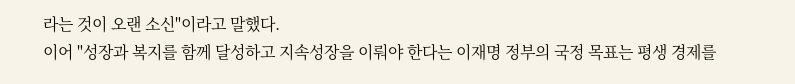라는 것이 오랜 소신"이라고 말했다.
이어 "성장과 복지를 함께 달성하고 지속성장을 이뤄야 한다는 이재명 정부의 국정 목표는 평생 경제를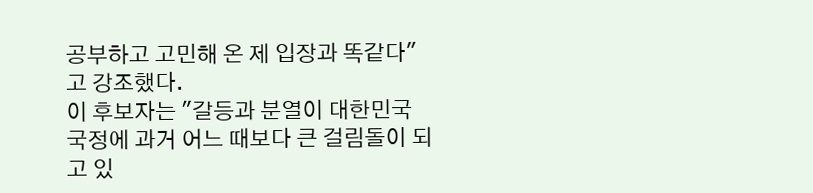공부하고 고민해 온 제 입장과 똑같다"고 강조했다.
이 후보자는 "갈등과 분열이 대한민국 국정에 과거 어느 때보다 큰 걸림돌이 되고 있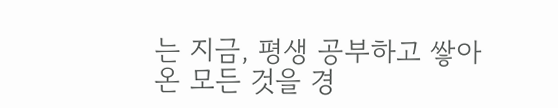는 지금, 평생 공부하고 쌓아온 모든 것을 경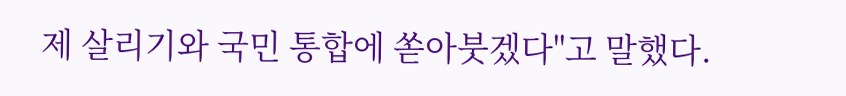제 살리기와 국민 통합에 쏟아붓겠다"고 말했다.